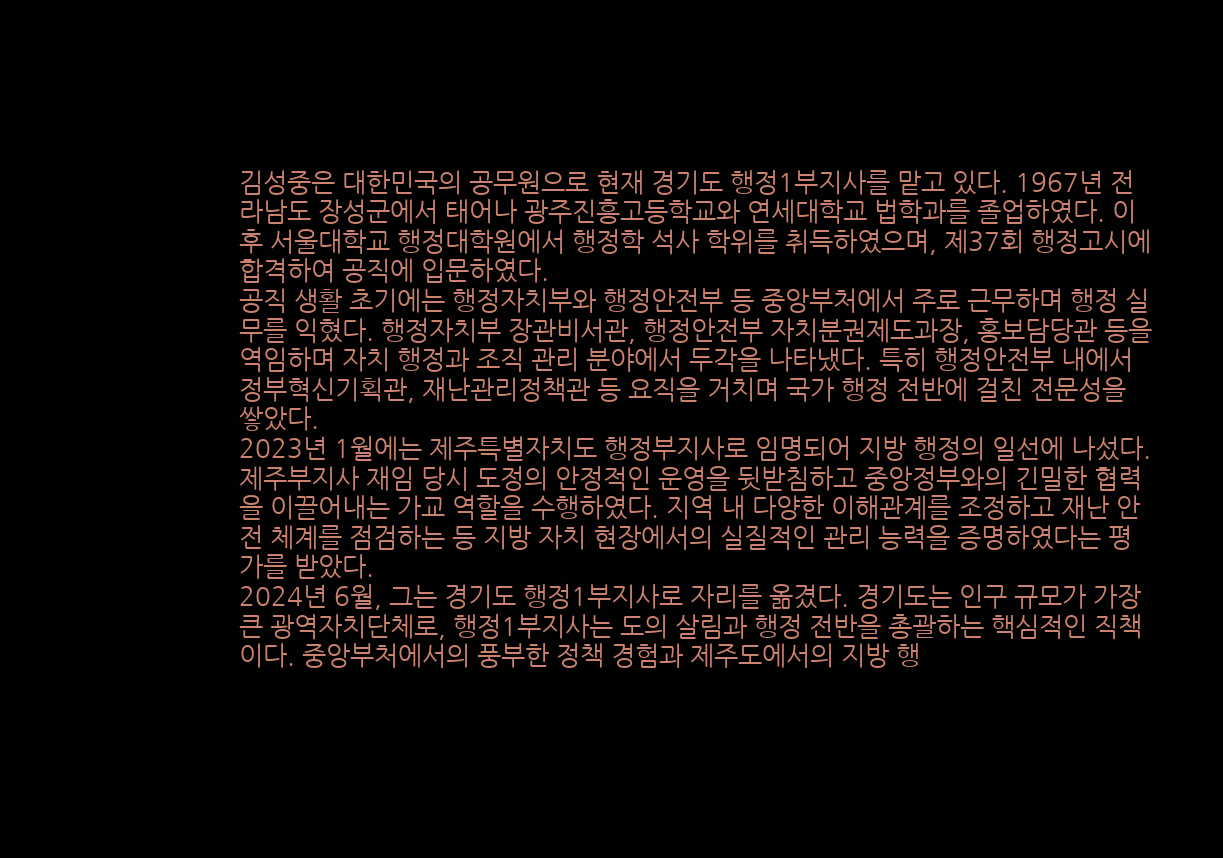김성중은 대한민국의 공무원으로 현재 경기도 행정1부지사를 맡고 있다. 1967년 전라남도 장성군에서 태어나 광주진흥고등학교와 연세대학교 법학과를 졸업하였다. 이후 서울대학교 행정대학원에서 행정학 석사 학위를 취득하였으며, 제37회 행정고시에 합격하여 공직에 입문하였다.
공직 생활 초기에는 행정자치부와 행정안전부 등 중앙부처에서 주로 근무하며 행정 실무를 익혔다. 행정자치부 장관비서관, 행정안전부 자치분권제도과장, 홍보담당관 등을 역임하며 자치 행정과 조직 관리 분야에서 두각을 나타냈다. 특히 행정안전부 내에서 정부혁신기획관, 재난관리정책관 등 요직을 거치며 국가 행정 전반에 걸친 전문성을 쌓았다.
2023년 1월에는 제주특별자치도 행정부지사로 임명되어 지방 행정의 일선에 나섰다. 제주부지사 재임 당시 도정의 안정적인 운영을 뒷받침하고 중앙정부와의 긴밀한 협력을 이끌어내는 가교 역할을 수행하였다. 지역 내 다양한 이해관계를 조정하고 재난 안전 체계를 점검하는 등 지방 자치 현장에서의 실질적인 관리 능력을 증명하였다는 평가를 받았다.
2024년 6월, 그는 경기도 행정1부지사로 자리를 옮겼다. 경기도는 인구 규모가 가장 큰 광역자치단체로, 행정1부지사는 도의 살림과 행정 전반을 총괄하는 핵심적인 직책이다. 중앙부처에서의 풍부한 정책 경험과 제주도에서의 지방 행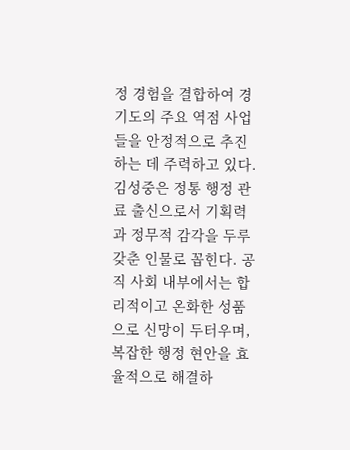정 경험을 결합하여 경기도의 주요 역점 사업들을 안정적으로 추진하는 데 주력하고 있다.
김성중은 정통 행정 관료 출신으로서 기획력과 정무적 감각을 두루 갖춘 인물로 꼽힌다. 공직 사회 내부에서는 합리적이고 온화한 성품으로 신망이 두터우며, 복잡한 행정 현안을 효율적으로 해결하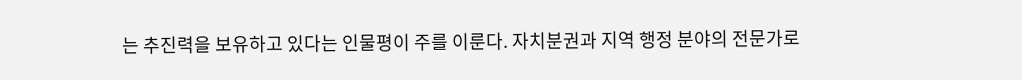는 추진력을 보유하고 있다는 인물평이 주를 이룬다. 자치분권과 지역 행정 분야의 전문가로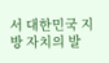서 대한민국 지방 자치의 발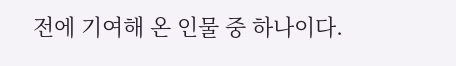전에 기여해 온 인물 중 하나이다.